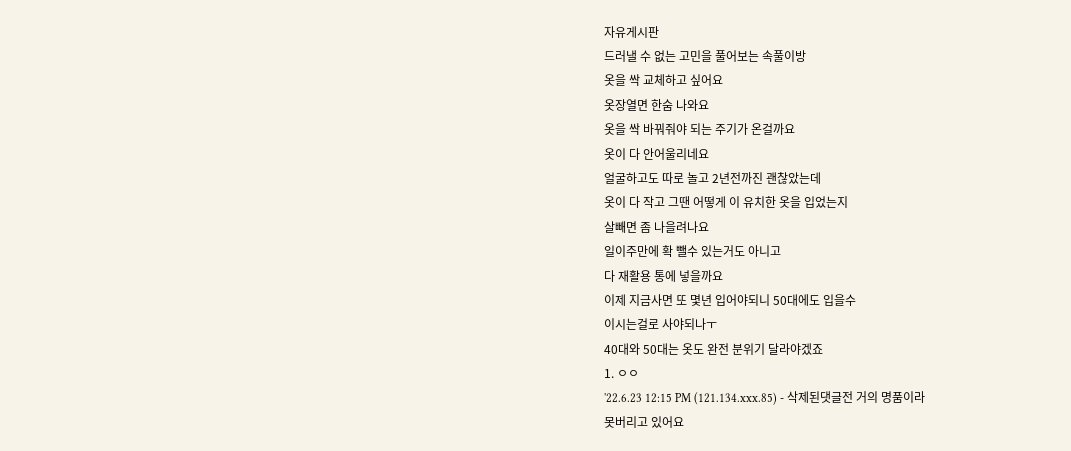자유게시판
드러낼 수 없는 고민을 풀어보는 속풀이방
옷을 싹 교체하고 싶어요
옷장열면 한숨 나와요
옷을 싹 바꿔줘야 되는 주기가 온걸까요
옷이 다 안어울리네요
얼굴하고도 따로 놀고 2년전까진 괜찮았는데
옷이 다 작고 그땐 어떻게 이 유치한 옷을 입었는지
살빼면 좀 나을려나요
일이주만에 확 뺄수 있는거도 아니고
다 재활용 통에 넣을까요
이제 지금사면 또 몇년 입어야되니 50대에도 입을수
이시는걸로 사야되나ㅜ
40대와 50대는 옷도 완전 분위기 달라야겠죠
1. ㅇㅇ
'22.6.23 12:15 PM (121.134.xxx.85) - 삭제된댓글전 거의 명품이라
못버리고 있어요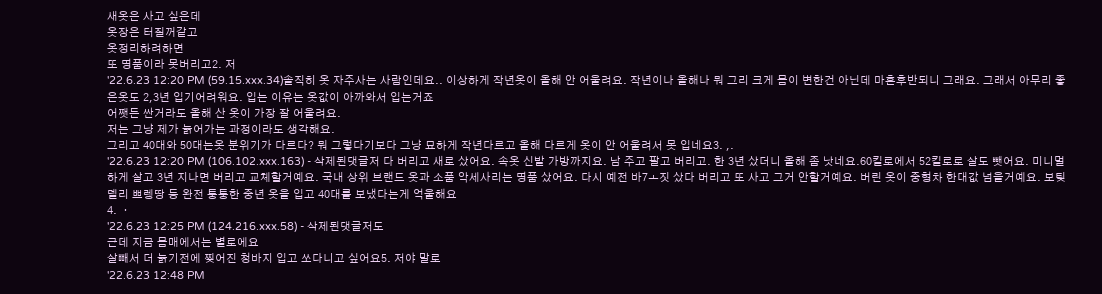새옷은 사고 싶은데
옷장은 터질꺼같고
옷정리하려하면
또 명품이라 못버리고2. 저
'22.6.23 12:20 PM (59.15.xxx.34)솔직히 옷 자주사는 사람인데요.. 이상하게 작년옷이 올해 안 어울려요. 작년이나 올해나 뭐 그리 크게 몸이 변한건 아닌데 마흔후반되니 그래요. 그래서 아무리 좋은옷도 2,3년 입기어려워요. 입는 이유는 옷값이 아까와서 입는거죠
어쨋든 싼거라도 올해 산 옷이 가장 잘 어울려요.
저는 그냥 제가 늙어가는 과정이라도 생각해요.
그리고 40대와 50대는옷 분위기가 다르다? 뭐 그렇다기보다 그냥 묘하게 작년다르고 올해 다르게 옷이 안 어울려서 못 입네요3. ,.
'22.6.23 12:20 PM (106.102.xxx.163) - 삭제된댓글저 다 버리고 새로 샀어요. 속옷 신발 가방까지요. 남 주고 팔고 버리고. 한 3년 샀더니 올해 좀 낫네요.60킬로에서 52킬로로 살도 뺏어요. 미니멀하게 살고 3년 지나면 버리고 교체할거예요. 국내 상위 브랜드 옷과 소품 악세사리는 명품 샀어요. 다시 예전 바7ㅗ짓 샀다 버리고 또 사고 그거 안할거예요. 버린 옷이 중형차 한대값 넘을거예요. 보팆델리 쁘렝땅 등 완전 퉁퉁한 중년 옷을 입고 40대를 보냈다는게 억울해요
4. ㆍ
'22.6.23 12:25 PM (124.216.xxx.58) - 삭제된댓글저도
근데 지금 몸매에서는 별로에요
살빼서 더 늙기전에 찢어진 청바지 입고 쏘다니고 싶어요5. 저야 말로
'22.6.23 12:48 PM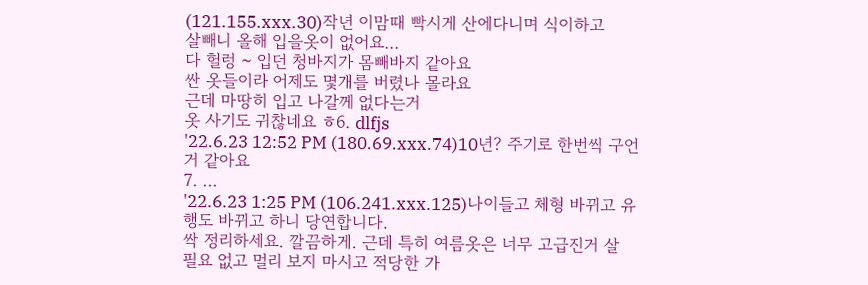(121.155.xxx.30)작년 이맘때 빡시게 산에다니며 식이하고
살빼니 올해 입을옷이 없어요...
다 헐렁 ~ 입던 청바지가 몸빼바지 같아요
싼 옷들이라 어제도 몇개를 버렸나 몰라요
근데 마땅히 입고 나갈께 없다는거
옷 사기도 귀찮네요 ㅎ6. dlfjs
'22.6.23 12:52 PM (180.69.xxx.74)10년? 주기로 한번씩 구언거 같아요
7. ...
'22.6.23 1:25 PM (106.241.xxx.125)나이들고 체형 바뀌고 유행도 바뀌고 하니 당연합니다.
싹 정리하세요. 깔끔하게. 근데 특히 여름옷은 너무 고급진거 살 필요 없고 멀리 보지 마시고 적당한 가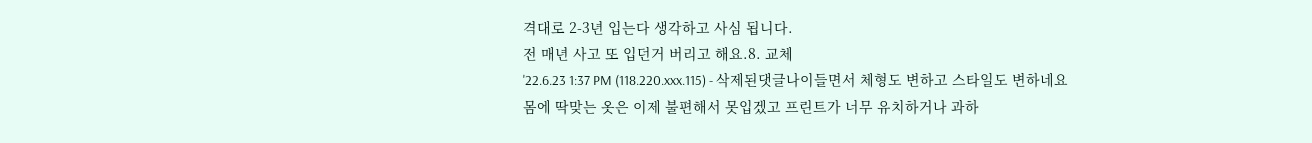격대로 2-3년 입는다 생각하고 사심 됩니다.
전 매년 사고 또 입던거 버리고 해요.8. 교체
'22.6.23 1:37 PM (118.220.xxx.115) - 삭제된댓글나이들면서 체형도 변하고 스타일도 변하네요
몸에 딱맞는 옷은 이제 불편해서 못입겠고 프린트가 너무 유치하거나 과하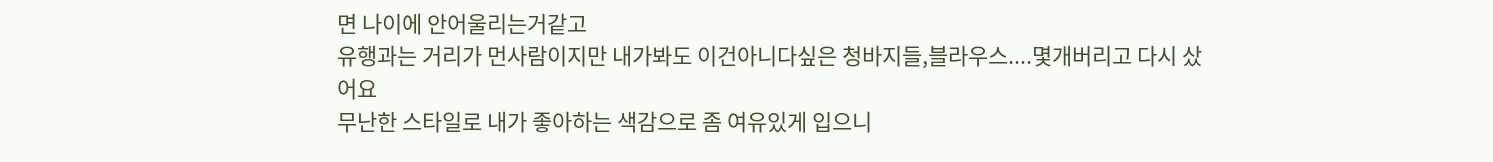면 나이에 안어울리는거같고
유행과는 거리가 먼사람이지만 내가봐도 이건아니다싶은 청바지들,블라우스....몇개버리고 다시 샀어요
무난한 스타일로 내가 좋아하는 색감으로 좀 여유있게 입으니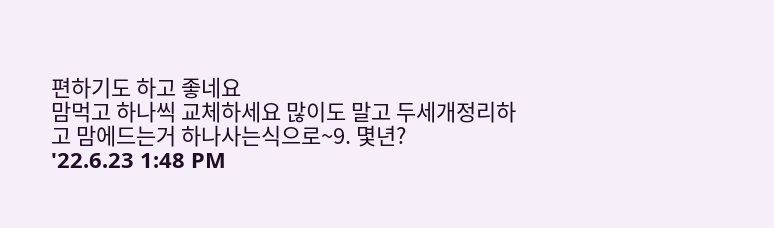편하기도 하고 좋네요
맘먹고 하나씩 교체하세요 많이도 말고 두세개정리하고 맘에드는거 하나사는식으로~9. 몇년?
'22.6.23 1:48 PM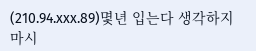(210.94.xxx.89)몇년 입는다 생각하지 마시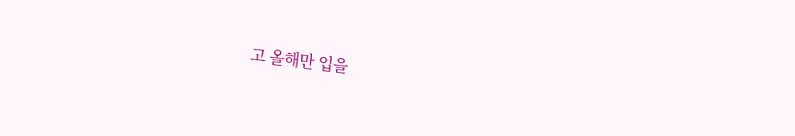고 올해만 입을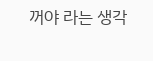꺼야 라는 생각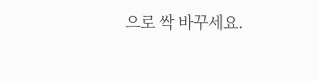으로 싹 바꾸세요.